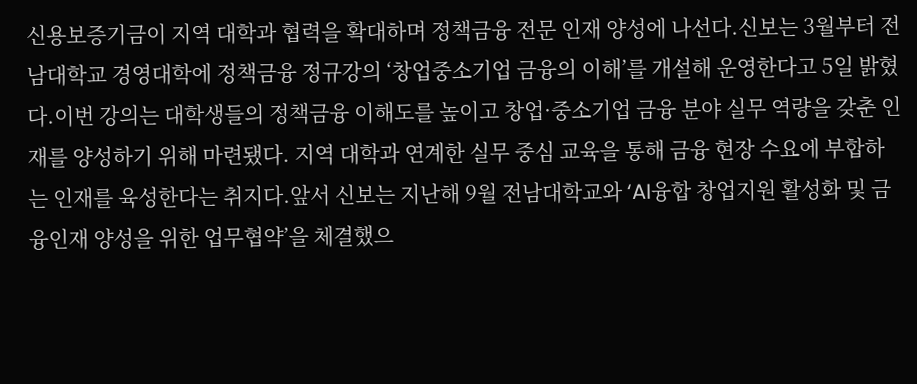신용보증기금이 지역 대학과 협력을 확대하며 정책금융 전문 인재 양성에 나선다.신보는 3월부터 전남대학교 경영대학에 정책금융 정규강의 ‘창업중소기업 금융의 이해’를 개설해 운영한다고 5일 밝혔다.이번 강의는 대학생들의 정책금융 이해도를 높이고 창업·중소기업 금융 분야 실무 역량을 갖춘 인재를 양성하기 위해 마련됐다. 지역 대학과 연계한 실무 중심 교육을 통해 금융 현장 수요에 부합하는 인재를 육성한다는 취지다.앞서 신보는 지난해 9월 전남대학교와 ‘AI융합 창업지원 활성화 및 금융인재 양성을 위한 업무협약’을 체결했으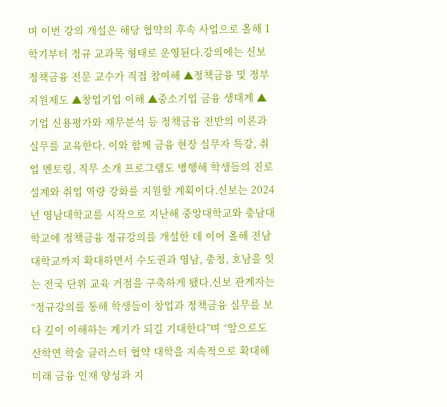며 이번 강의 개설은 해당 협약의 후속 사업으로 올해 1학기부터 정규 교과목 형태로 운영된다.강의에는 신보 정책금융 전문 교수가 직접 참여해 ▲정책금융 및 정부 지원제도 ▲창업기업 이해 ▲중소기업 금융 생태계 ▲기업 신용평가와 재무분석 등 정책금융 전반의 이론과 실무를 교육한다. 이와 함께 금융 현장 실무자 특강, 취업 멘토링, 직무 소개 프로그램도 병행해 학생들의 진로 설계와 취업 역량 강화를 지원할 계획이다.신보는 2024년 영남대학교를 시작으로 지난해 중앙대학교와 충남대학교에 정책금융 정규강의를 개설한 데 이어 올해 전남대학교까지 확대하면서 수도권과 영남, 충청, 호남을 잇는 전국 단위 교육 거점을 구축하게 됐다.신보 관계자는 “정규강의를 통해 학생들이 창업과 정책금융 실무를 보다 깊이 이해하는 계기가 되길 기대한다”며 “앞으로도 산학연 학술 클러스터 협약 대학을 지속적으로 확대해 미래 금융 인재 양성과 지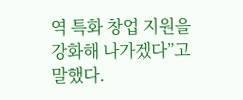역 특화 창업 지원을 강화해 나가겠다”고 말했다.